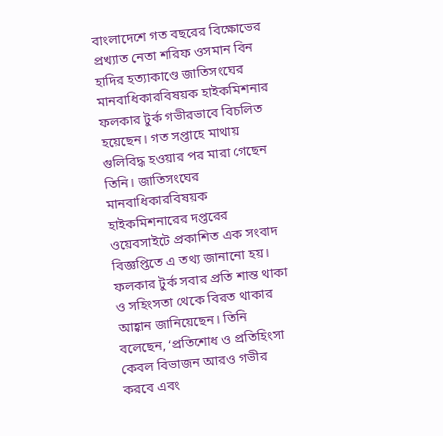বাংলাদেশে গত বছরের বিক্ষোভের প্রখ্যাত নেতা শরিফ ওসমান বিন হাদির হত্যাকাণ্ডে জাতিসংঘের মানবাধিকারবিষয়ক হাইকমিশনার ফলকার টুর্ক গভীরভাবে বিচলিত হয়েছেন। গত সপ্তাহে মাথায় গুলিবিদ্ধ হওয়ার পর মারা গেছেন তিনি। জাতিসংঘের মানবাধিকারবিষয়ক হাইকমিশনারের দপ্তরের ওয়েবসাইটে প্রকাশিত এক সংবাদ বিজ্ঞপ্তিতে এ তথ্য জানানো হয়।
ফলকার টুর্ক সবার প্রতি শান্ত থাকা ও সহিংসতা থেকে বিরত থাকার আহ্বান জানিয়েছেন। তিনি বলেছেন, ‘প্রতিশোধ ও প্রতিহিংসা কেবল বিভাজন আরও গভীর করবে এবং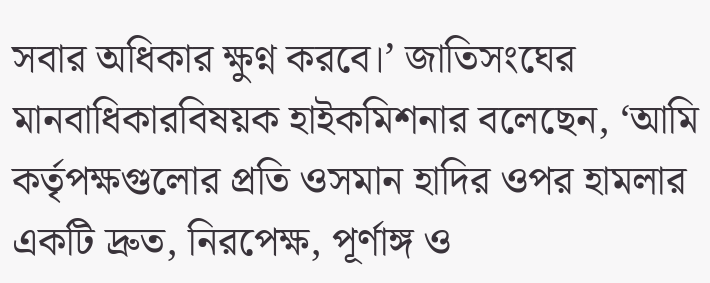সবার অধিকার ক্ষুণ্ন করবে।’ জাতিসংঘের মানবাধিকারবিষয়ক হাইকমিশনার বলেছেন, ‘আমি কর্তৃপক্ষগুলোর প্রতি ওসমান হাদির ওপর হামলার একটি দ্রুত, নিরপেক্ষ, পূর্ণাঙ্গ ও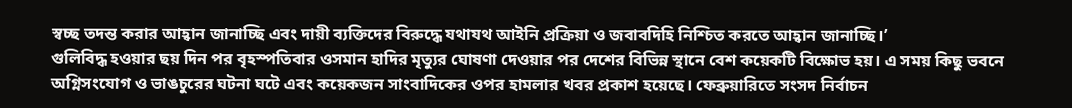স্বচ্ছ তদন্ত করার আহ্বান জানাচ্ছি এবং দায়ী ব্যক্তিদের বিরুদ্ধে যথাযথ আইনি প্রক্রিয়া ও জবাবদিহি নিশ্চিত করতে আহ্বান জানাচ্ছি।’
গুলিবিদ্ধ হওয়ার ছয় দিন পর বৃহস্পতিবার ওসমান হাদির মৃত্যুর ঘোষণা দেওয়ার পর দেশের বিভিন্ন স্থানে বেশ কয়েকটি বিক্ষোভ হয়। এ সময় কিছু ভবনে অগ্নিসংযোগ ও ভাঙচুরের ঘটনা ঘটে এবং কয়েকজন সাংবাদিকের ওপর হামলার খবর প্রকাশ হয়েছে। ফেব্রুয়ারিতে সংসদ নির্বাচন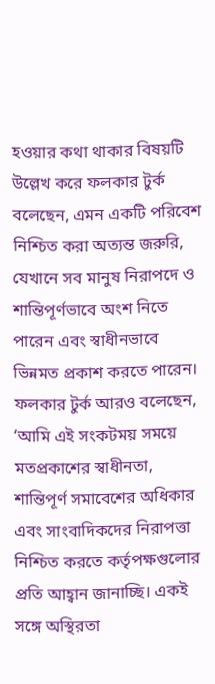হওয়ার কথা থাকার বিষয়টি উল্লেখ করে ফলকার টুর্ক বলেছেন, এমন একটি পরিবেশ নিশ্চিত করা অত্যন্ত জরুরি, যেখানে সব মানুষ নিরাপদে ও শান্তিপূর্ণভাবে অংশ নিতে পারেন এবং স্বাধীনভাবে ভিন্নমত প্রকাশ করতে পারেন।
ফলকার টুর্ক আরও বলেছেন, ‘আমি এই সংকটময় সময়ে মতপ্রকাশের স্বাধীনতা, শান্তিপূর্ণ সমাবেশের অধিকার এবং সাংবাদিকদের নিরাপত্তা নিশ্চিত করতে কর্তৃপক্ষগুলোর প্রতি আহ্বান জানাচ্ছি। একই সঙ্গে অস্থিরতা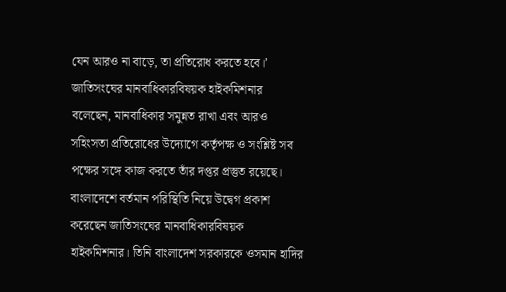যেন আরও না বাড়ে, তা প্রতিরোধ করতে হবে।’ জাতিসংঘের মানবাধিকারবিষয়ক হাইকমিশনার বলেছেন, মানবাধিকার সমুন্নত রাখা এবং আরও সহিংসতা প্রতিরোধের উদ্যোগে কর্তৃপক্ষ ও সংশ্লিষ্ট সব পক্ষের সঙ্গে কাজ করতে তাঁর দপ্তর প্রস্তুত রয়েছে।
বাংলাদেশে বর্তমান পরিস্থিতি নিয়ে উদ্বেগ প্রকাশ করেছেন জাতিসংঘের মানবাধিকারবিষয়ক হাইকমিশনার। তিনি বাংলাদেশ সরকারকে ওসমান হাদির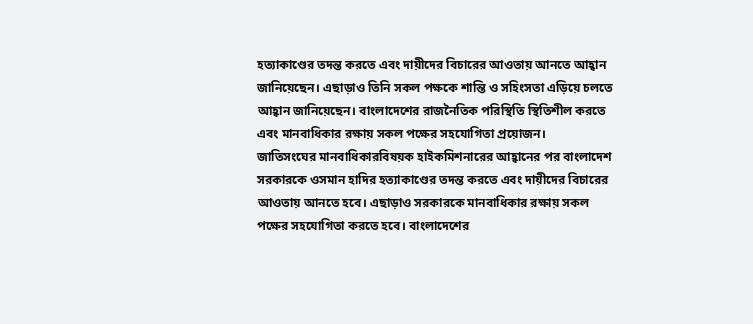হত্যাকাণ্ডের তদন্ত করতে এবং দায়ীদের বিচারের আওতায় আনতে আহ্বান জানিয়েছেন। এছাড়াও তিনি সকল পক্ষকে শান্তি ও সহিংসতা এড়িয়ে চলতে আহ্বান জানিয়েছেন। বাংলাদেশের রাজনৈতিক পরিস্থিতি স্থিতিশীল করতে এবং মানবাধিকার রক্ষায় সকল পক্ষের সহযোগিতা প্রয়োজন।
জাতিসংঘের মানবাধিকারবিষয়ক হাইকমিশনারের আহ্বানের পর বাংলাদেশ সরকারকে ওসমান হাদির হত্যাকাণ্ডের তদন্ত করতে এবং দায়ীদের বিচারের আওতায় আনতে হবে। এছাড়াও সরকারকে মানবাধিকার রক্ষায় সকল পক্ষের সহযোগিতা করতে হবে। বাংলাদেশের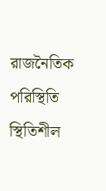রাজনৈতিক পরিস্থিতি স্থিতিশীল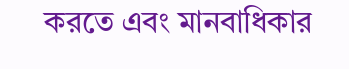করতে এবং মানবাধিকার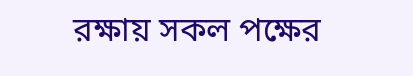রক্ষায় সকল পক্ষের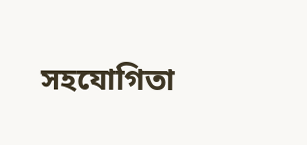সহযোগিতা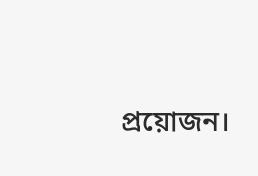প্রয়োজন।